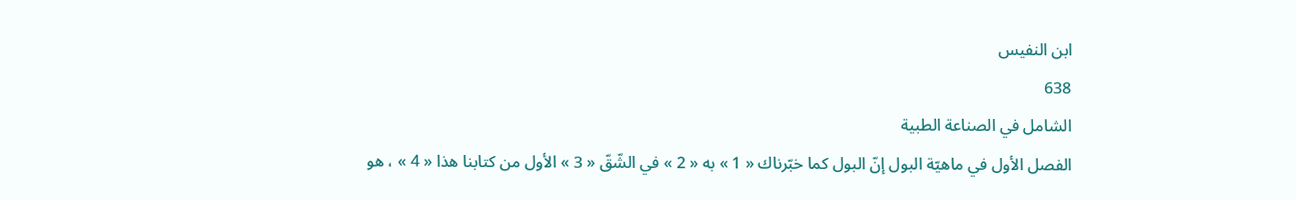ابن النفيس
638
الشامل في الصناعة الطبية
الفصل الأول في ماهيّة البول إنّ البول كما خبّرناك « 1 » به « 2 » في الشّقّ « 3 » الأول من كتابنا هذا « 4 » ، هو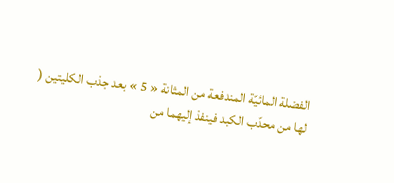الفضلة المائيّة المندفعة من المثانة « 5 » بعد جذب الكليتين ( لها من محدّب الكبد فينفذ إليهما من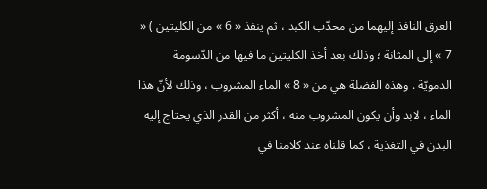العرق النافذ إليهما من محدّب الكبد ، ثم ينفذ « 6 » من الكليتين ) « 7 » إلى المثانة ؛ وذلك بعد أخذ الكليتين ما فيها من الدّسومة الدمويّة . وهذه الفضلة هي من « 8 » الماء المشروب ، وذلك لأنّ هذا الماء ، لابد وأن يكون المشروب منه ، أكثر من القدر الذي يحتاج إليه البدن في التغذية ، كما قلناه عند كلامنا في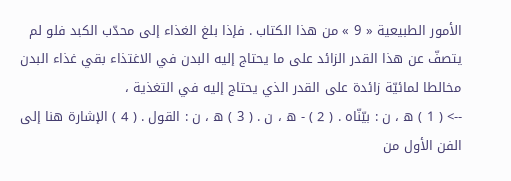الأمور الطبيعية « 9 » من هذا الكتاب . فإذا بلغ الغذاء إلى محدّب الكبد فلو لم يتصفّ عن هذا القدر الزائد على ما يحتاج إليه البدن في الاغتذاء بقي غذاء البدن مخالطا لمائيّة زائدة على القدر الذي يحتاج إليه في التغذية ،
--> ( 1 ) ه ، ن : بيّنّاه . ( 2 ) - ه ، ن . ( 3 ) ه ، ن : القول . ( 4 ) الإشارة هنا إلى الفن الأول من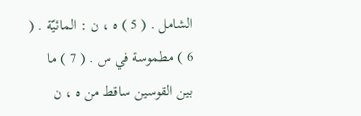الشامل . ( 5 ) ه ، ن : المائيّة . ( 6 ) مطموسة في س . ( 7 ) ما بين القوسين ساقط من ه ، ن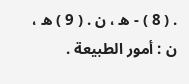. ( 8 ) - ه ، ن . ( 9 ) ه ، ن : أمور الطبيعة .